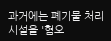과거에는 폐기물 처리시설을 '혐오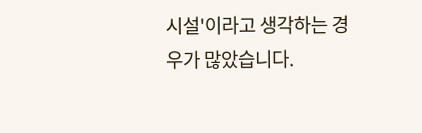시설'이라고 생각하는 경우가 많았습니다.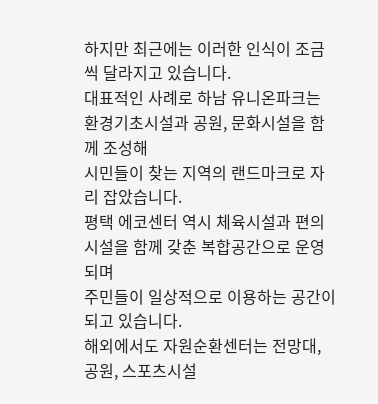하지만 최근에는 이러한 인식이 조금씩 달라지고 있습니다.
대표적인 사례로 하남 유니온파크는 환경기초시설과 공원, 문화시설을 함께 조성해
시민들이 찾는 지역의 랜드마크로 자리 잡았습니다.
평택 에코센터 역시 체육시설과 편의시설을 함께 갖춘 복합공간으로 운영되며
주민들이 일상적으로 이용하는 공간이 되고 있습니다.
해외에서도 자원순환센터는 전망대, 공원, 스포츠시설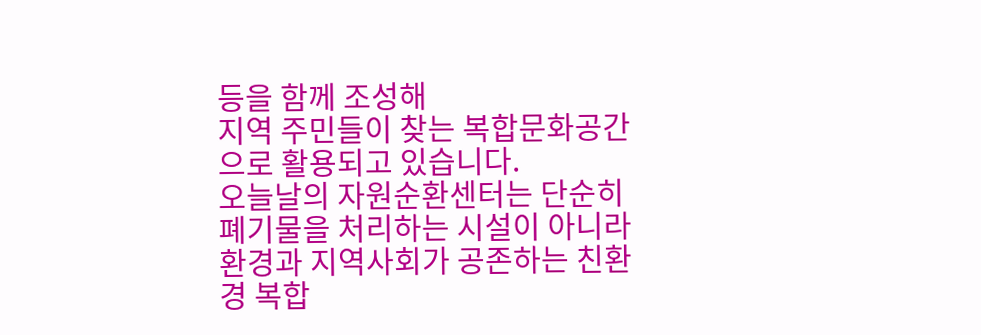등을 함께 조성해
지역 주민들이 찾는 복합문화공간으로 활용되고 있습니다.
오늘날의 자원순환센터는 단순히 폐기물을 처리하는 시설이 아니라
환경과 지역사회가 공존하는 친환경 복합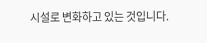시설로 변화하고 있는 것입니다.